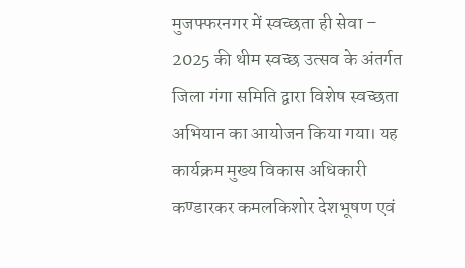मुजफ्फरनगर में स्वच्छता ही सेवा – 2025 की थीम स्वच्छ उत्सव के अंतर्गत जिला गंगा समिति द्वारा विशेष स्वच्छता अभियान का आयोजन किया गया। यह कार्यक्रम मुख्य विकास अधिकारी कण्डारकर कमलकिशोर देशभूषण एवं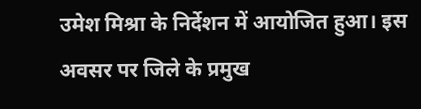उमेश मिश्रा के निर्देशन में आयोजित हुआ। इस अवसर पर जिले के प्रमुख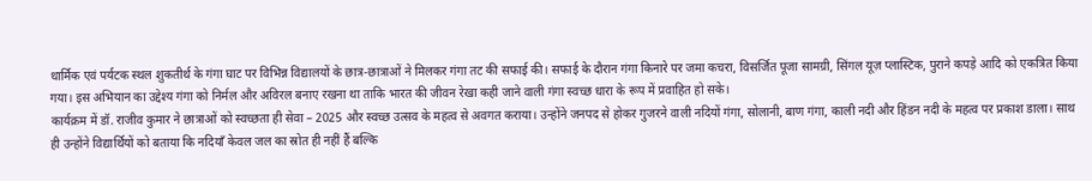धार्मिक एवं पर्यटक स्थल शुकतीर्थ के गंगा घाट पर विभिन्न विद्यालयों के छात्र-छात्राओं ने मिलकर गंगा तट की सफाई की। सफाई के दौरान गंगा किनारे पर जमा कचरा, विसर्जित पूजा सामग्री, सिंगल यूज़ प्लास्टिक, पुराने कपड़े आदि को एकत्रित किया गया। इस अभियान का उद्देश्य गंगा को निर्मल और अविरल बनाए रखना था ताकि भारत की जीवन रेखा कही जाने वाली गंगा स्वच्छ धारा के रूप में प्रवाहित हो सके।
कार्यक्रम में डॉ. राजीव कुमार ने छात्राओं को स्वच्छता ही सेवा – 2025 और स्वच्छ उत्सव के महत्व से अवगत कराया। उन्होंने जनपद से होकर गुजरने वाली नदियों गंगा, सोलानी, बाण गंगा, काली नदी और हिंडन नदी के महत्व पर प्रकाश डाला। साथ ही उन्होंने विद्यार्थियों को बताया कि नदियाँ केवल जल का स्रोत ही नहीं हैं बल्कि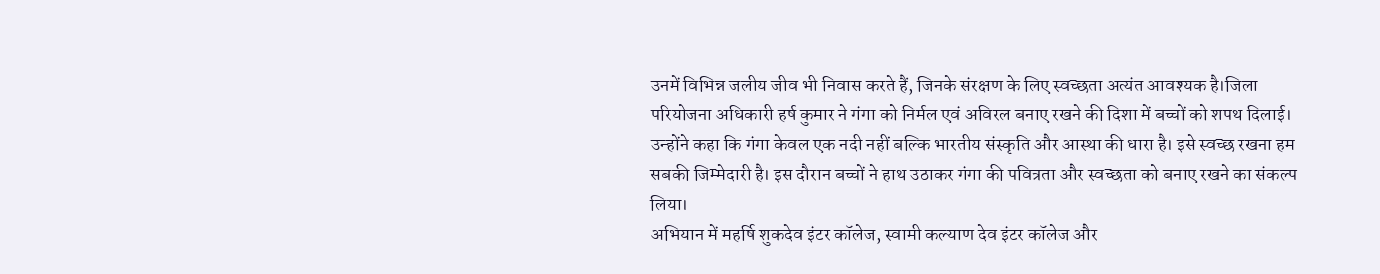उनमें विभिन्न जलीय जीव भी निवास करते हैं, जिनके संरक्षण के लिए स्वच्छता अत्यंत आवश्यक है।जिला परियोजना अधिकारी हर्ष कुमार ने गंगा को निर्मल एवं अविरल बनाए रखने की दिशा में बच्चों को शपथ दिलाई। उन्होंने कहा कि गंगा केवल एक नदी नहीं बल्कि भारतीय संस्कृति और आस्था की धारा है। इसे स्वच्छ रखना हम सबकी जिम्मेदारी है। इस दौरान बच्चों ने हाथ उठाकर गंगा की पवित्रता और स्वच्छता को बनाए रखने का संकल्प लिया।
अभियान में महर्षि शुकदेव इंटर कॉलेज, स्वामी कल्याण देव इंटर कॉलेज और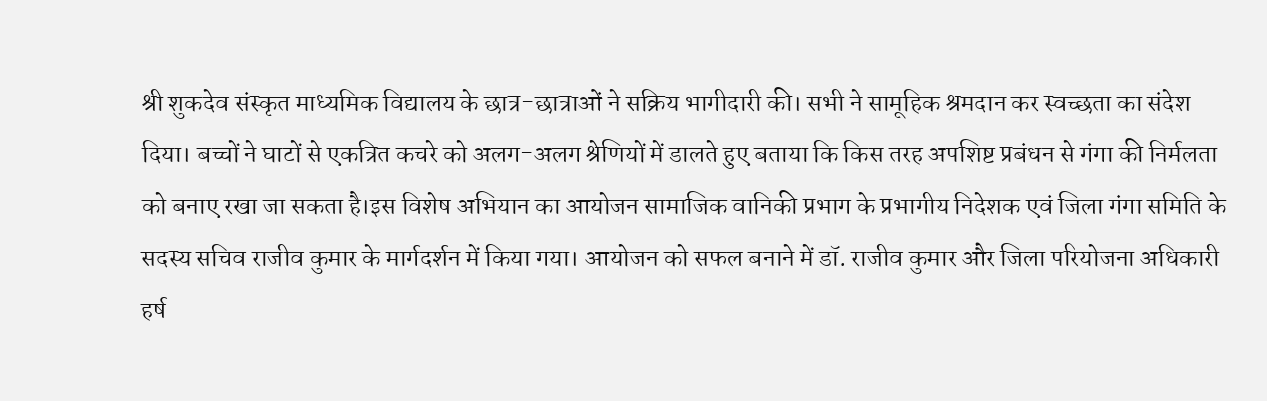श्री शुकदेव संस्कृत माध्यमिक विद्यालय के छात्र-छात्राओं ने सक्रिय भागीदारी की। सभी ने सामूहिक श्रमदान कर स्वच्छता का संदेश दिया। बच्चों ने घाटों से एकत्रित कचरे को अलग-अलग श्रेणियों में डालते हुए बताया कि किस तरह अपशिष्ट प्रबंधन से गंगा की निर्मलता को बनाए रखा जा सकता है।इस विशेष अभियान का आयोजन सामाजिक वानिकी प्रभाग के प्रभागीय निदेशक एवं जिला गंगा समिति के सदस्य सचिव राजीव कुमार के मार्गदर्शन में किया गया। आयोजन को सफल बनाने में डॉ. राजीव कुमार और जिला परियोजना अधिकारी हर्ष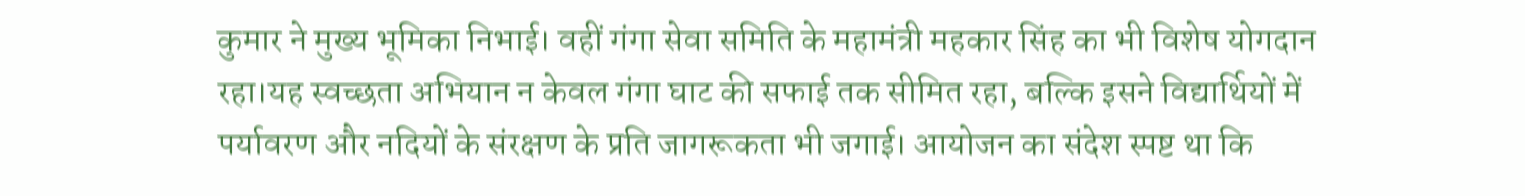कुमार ने मुख्य भूमिका निभाई। वहीं गंगा सेवा समिति के महामंत्री महकार सिंह का भी विशेष योगदान रहा।यह स्वच्छता अभियान न केवल गंगा घाट की सफाई तक सीमित रहा, बल्कि इसने विद्यार्थियों में पर्यावरण और नदियों के संरक्षण के प्रति जागरूकता भी जगाई। आयोजन का संदेश स्पष्ट था कि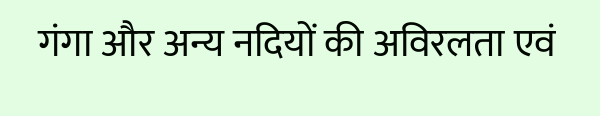गंगा और अन्य नदियों की अविरलता एवं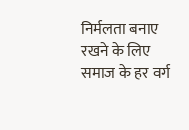निर्मलता बनाए रखने के लिए समाज के हर वर्ग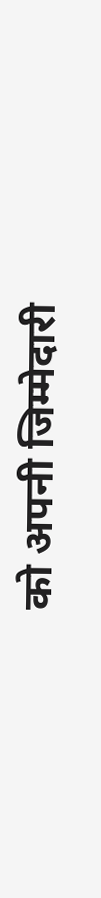को अपनी जिम्मेदारी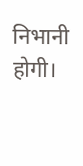निभानी होगी।